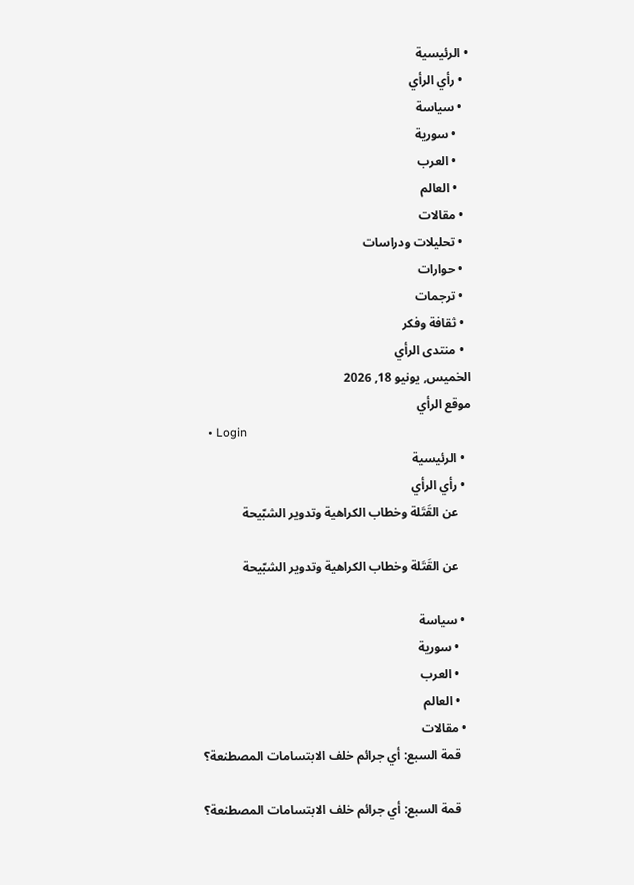• الرئيسية
  • رأي الرأي
  • سياسة
    • سورية
    • العرب
    • العالم
  • مقالات
  • تحليلات ودراسات
  • حوارات
  • ترجمات
  • ثقافة وفكر
  • منتدى الرأي
الخميس, يونيو 18, 2026
موقع الرأي
  • Login
  • الرئيسية
  • رأي الرأي
    عن القَتَلة وخطاب الكراهية وتدوير الشبّيحة

    عن القَتَلة وخطاب الكراهية وتدوير الشبّيحة

  • سياسة
    • سورية
    • العرب
    • العالم
  • مقالات
    قمة السبع: أي جرائم خلف الابتسامات المصطنعة؟

    قمة السبع: أي جرائم خلف الابتسامات المصطنعة؟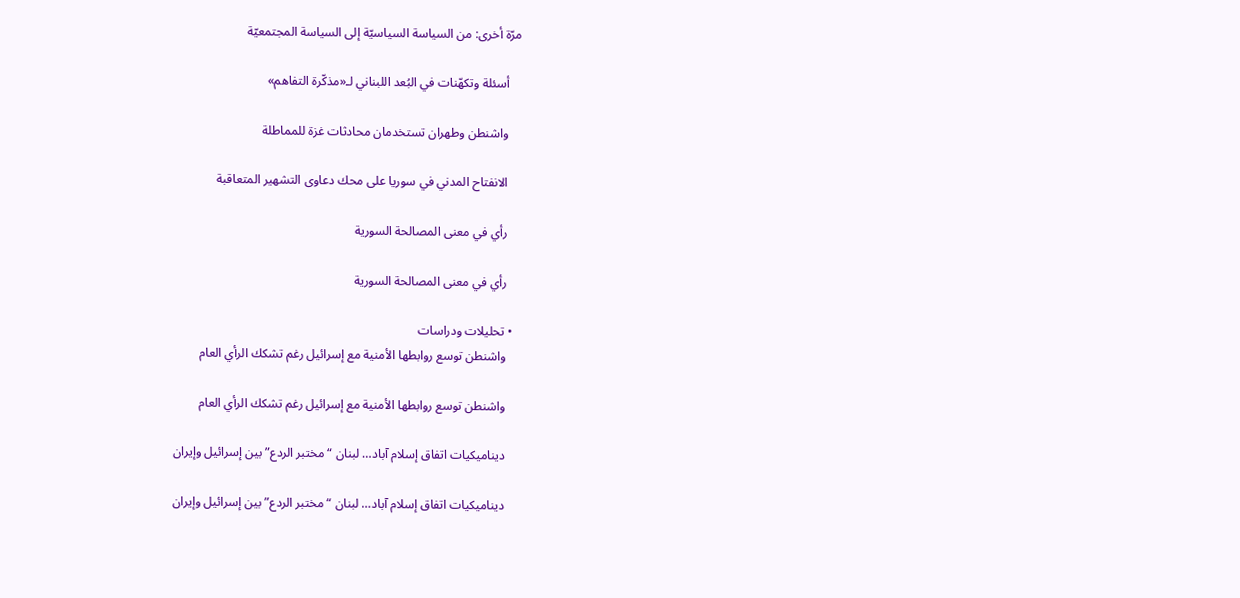مرّة أخرى: من السياسة السياسيّة إلى السياسة المجتمعيّة

    أسئلة وتكهّنات في البُعد اللبناني لـ«مذكّرة التفاهم»

    واشنطن وطهران تستخدمان محادثات غزة للمماطلة

    الانفتاح المدني في سوريا على محك دعاوى التشهير المتعاقبة

    رأي في معنى المصالحة السورية

    رأي في معنى المصالحة السورية

  • تحليلات ودراسات
    واشنطن توسع روابطها الأمنية مع إسرائيل رغم تشكك الرأي العام

    واشنطن توسع روابطها الأمنية مع إسرائيل رغم تشكك الرأي العام

    ديناميكيات اتفاق إسلام آباد… لبنان “مختبر الردع” بين إسرائيل وإيران

    ديناميكيات اتفاق إسلام آباد… لبنان “مختبر الردع” بين إسرائيل وإيران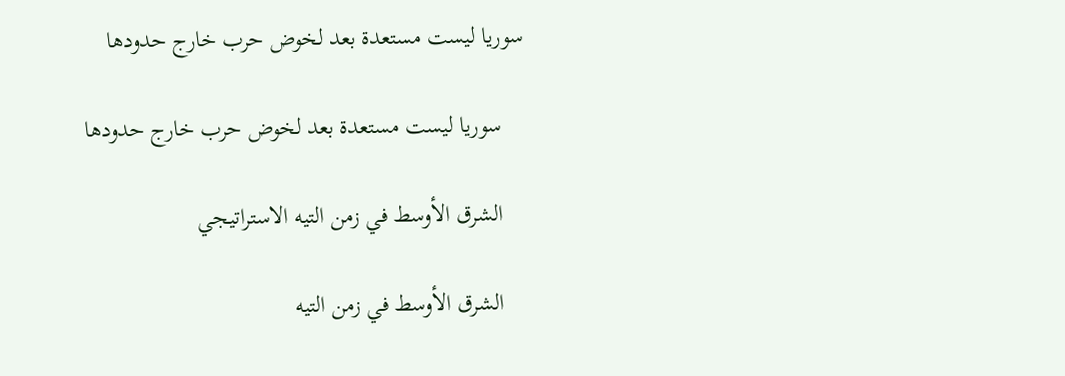سوريا ليست مستعدة بعد لخوض حرب خارج حدودها

    سوريا ليست مستعدة بعد لخوض حرب خارج حدودها

    الشرق الأوسط في زمن التيه الاستراتيجي

    الشرق الأوسط في زمن التيه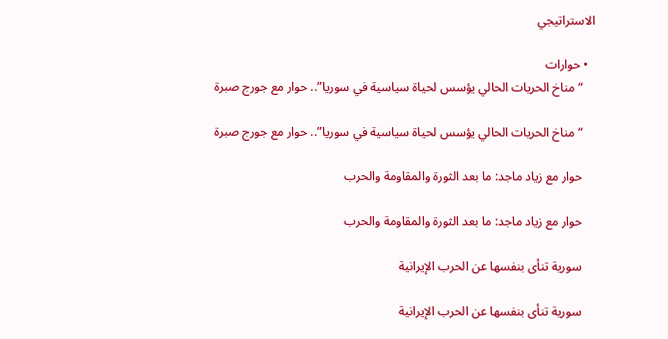الاستراتيجي

  • حوارات
    “مناخ الحريات الحالي يؤسس لحياة سياسية في سوريا”.. حوار مع جورج صبرة

    “مناخ الحريات الحالي يؤسس لحياة سياسية في سوريا”.. حوار مع جورج صبرة

    حوار مع زياد ماجد: ما بعد الثورة والمقاومة والحرب

    حوار مع زياد ماجد: ما بعد الثورة والمقاومة والحرب

    سورية تنأى بنفسها عن الحرب الإيرانية

    سورية تنأى بنفسها عن الحرب الإيرانية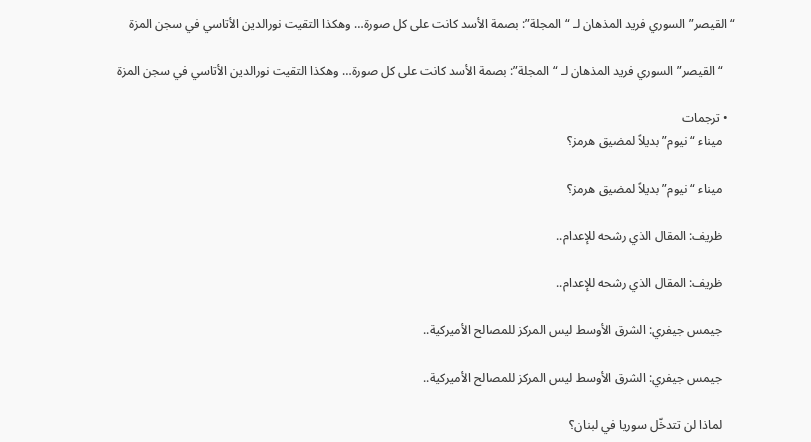“القيصر” السوري فريد المذهان لـ “المجلة”: بصمة الأسد كانت على كل صورة… وهكذا التقيت نورالدين الأتاسي في سجن المزة

    “القيصر” السوري فريد المذهان لـ “المجلة”: بصمة الأسد كانت على كل صورة… وهكذا التقيت نورالدين الأتاسي في سجن المزة

  • ترجمات
    ميناء “نيوم” بديلاً لمضيق هرمز؟

    ميناء “نيوم” بديلاً لمضيق هرمز؟

    ظريف: المقال الذي رشحه للإعدام..

    ظريف: المقال الذي رشحه للإعدام..

    جيمس جيفري: الشرق الأوسط ليس المركز للمصالح الأميركية..

    جيمس جيفري: الشرق الأوسط ليس المركز للمصالح الأميركية..

    لماذا لن تتدخّل سوريا في لبنان؟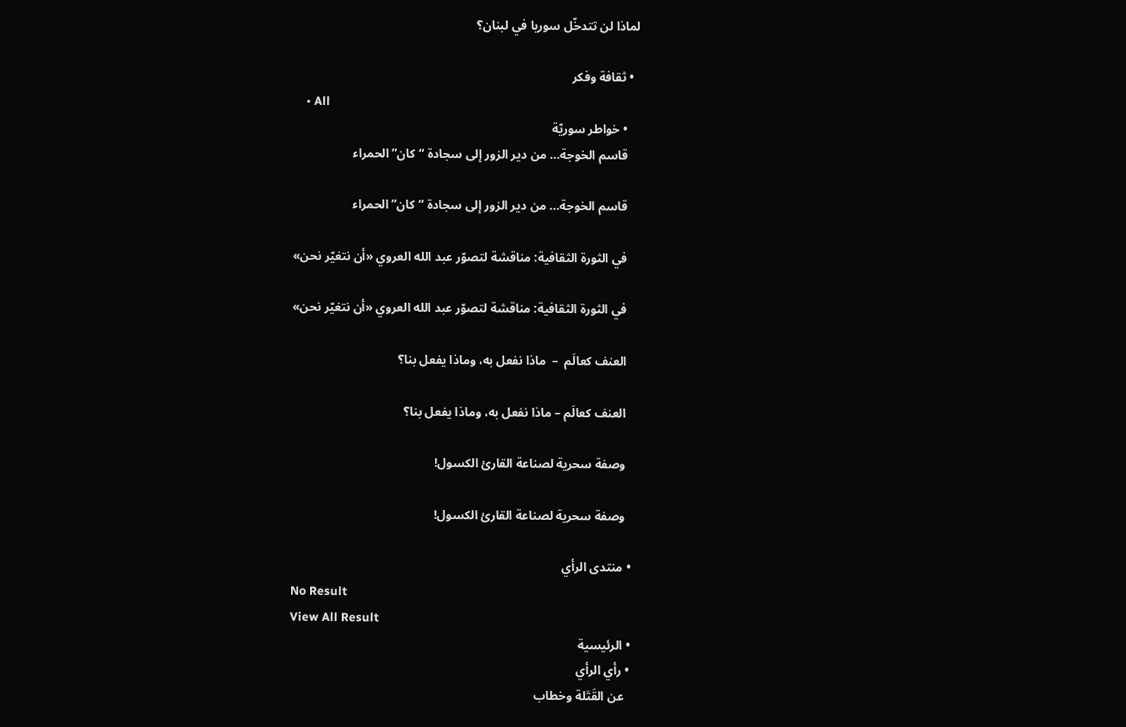لماذا لن تتدخّل سوريا في لبنان؟

  • ثقافة وفكر
    • All
    • خواطر سوريّة
    قاسم الخوجة… من دير الزور إلى سجادة “كان” الحمراء

    قاسم الخوجة… من دير الزور إلى سجادة “كان” الحمراء

    في الثورة الثقافية: مناقشة لتصوّر عبد الله العروي «أن نتغيّر نحن»

    في الثورة الثقافية: مناقشة لتصوّر عبد الله العروي «أن نتغيّر نحن»

    العنف كعالَم  –  ماذا نفعل به، وماذا يفعل بنا؟

    العنف كعالَم – ماذا نفعل به، وماذا يفعل بنا؟

    وصفة سحرية لصناعة القارئ الكسول!

    وصفة سحرية لصناعة القارئ الكسول!

  • منتدى الرأي
No Result
View All Result
  • الرئيسية
  • رأي الرأي
    عن القَتَلة وخطاب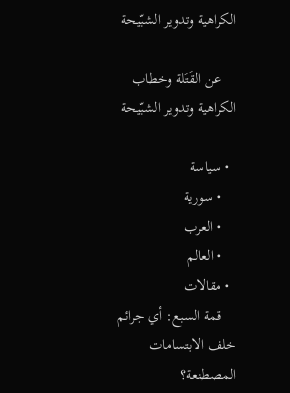الكراهية وتدوير الشبّيحة

    عن القَتَلة وخطاب الكراهية وتدوير الشبّيحة

  • سياسة
    • سورية
    • العرب
    • العالم
  • مقالات
    قمة السبع: أي جرائم خلف الابتسامات المصطنعة؟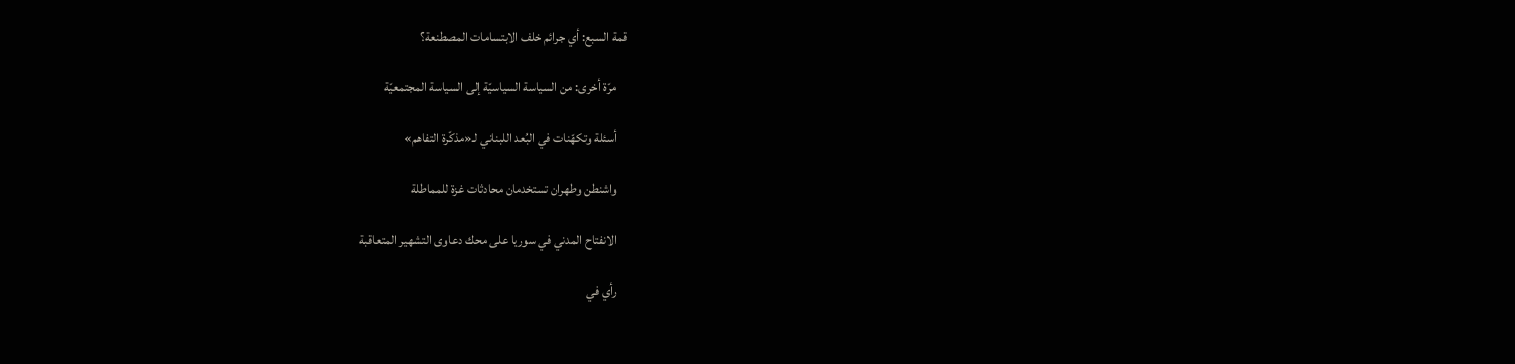قمة السبع: أي جرائم خلف الابتسامات المصطنعة؟

    مرّة أخرى: من السياسة السياسيّة إلى السياسة المجتمعيّة

    أسئلة وتكهّنات في البُعد اللبناني لـ«مذكّرة التفاهم»

    واشنطن وطهران تستخدمان محادثات غزة للمماطلة

    الانفتاح المدني في سوريا على محك دعاوى التشهير المتعاقبة

    رأي في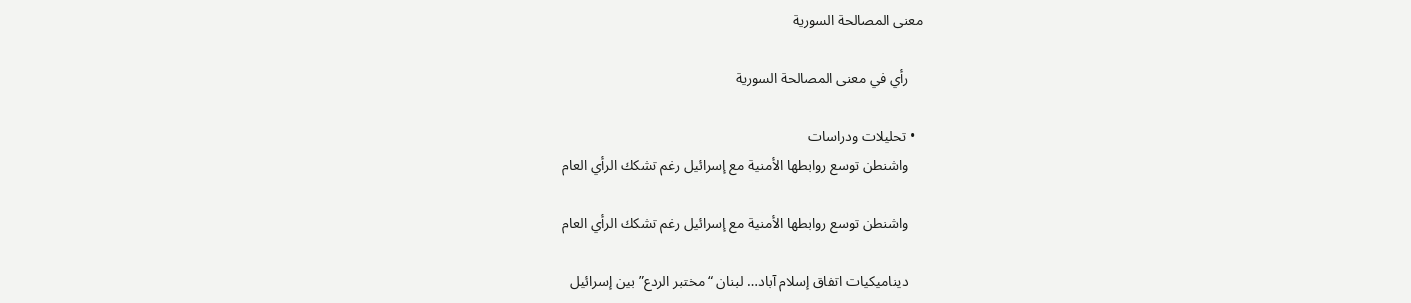معنى المصالحة السورية

    رأي في معنى المصالحة السورية

  • تحليلات ودراسات
    واشنطن توسع روابطها الأمنية مع إسرائيل رغم تشكك الرأي العام

    واشنطن توسع روابطها الأمنية مع إسرائيل رغم تشكك الرأي العام

    ديناميكيات اتفاق إسلام آباد… لبنان “مختبر الردع” بين إسرائيل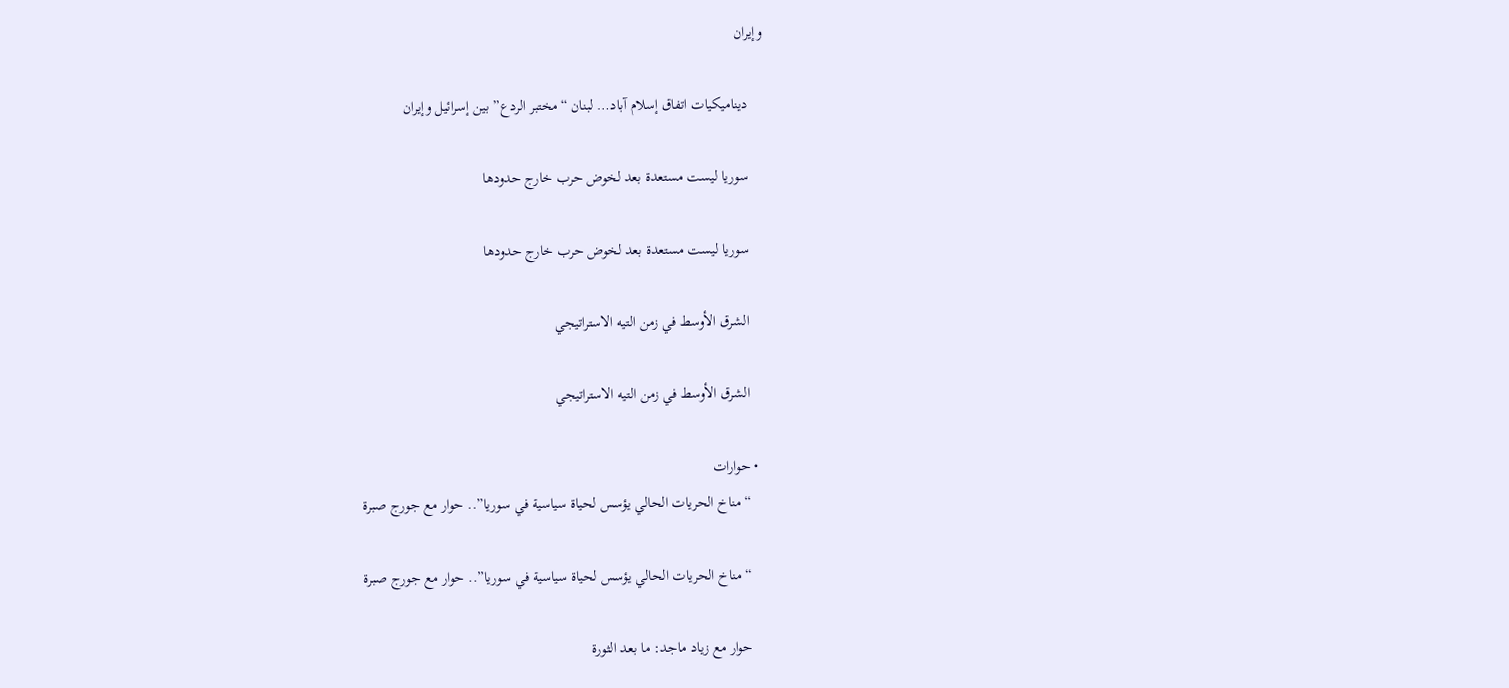وإيران

    ديناميكيات اتفاق إسلام آباد… لبنان “مختبر الردع” بين إسرائيل وإيران

    سوريا ليست مستعدة بعد لخوض حرب خارج حدودها

    سوريا ليست مستعدة بعد لخوض حرب خارج حدودها

    الشرق الأوسط في زمن التيه الاستراتيجي

    الشرق الأوسط في زمن التيه الاستراتيجي

  • حوارات
    “مناخ الحريات الحالي يؤسس لحياة سياسية في سوريا”.. حوار مع جورج صبرة

    “مناخ الحريات الحالي يؤسس لحياة سياسية في سوريا”.. حوار مع جورج صبرة

    حوار مع زياد ماجد: ما بعد الثورة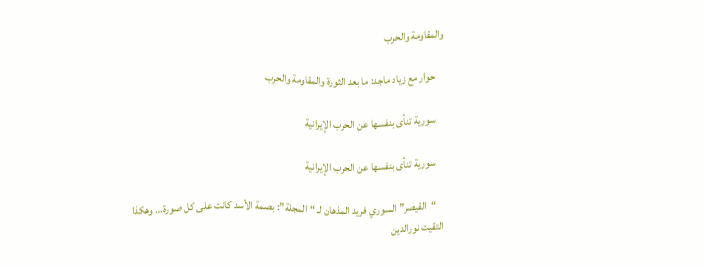والمقاومة والحرب

    حوار مع زياد ماجد: ما بعد الثورة والمقاومة والحرب

    سورية تنأى بنفسها عن الحرب الإيرانية

    سورية تنأى بنفسها عن الحرب الإيرانية

    “القيصر” السوري فريد المذهان لـ “المجلة”: بصمة الأسد كانت على كل صورة… وهكذا التقيت نورالدين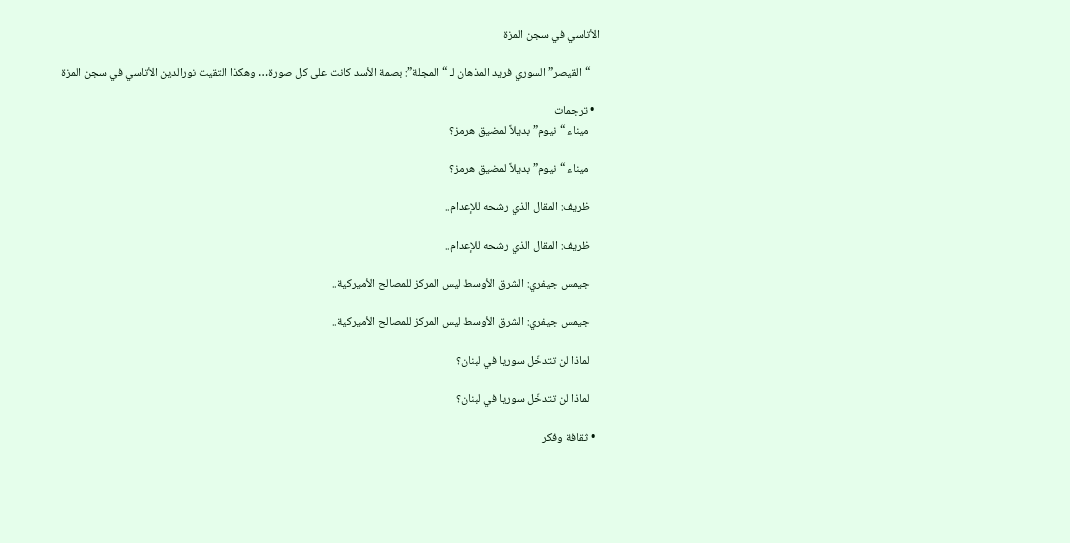الأتاسي في سجن المزة

    “القيصر” السوري فريد المذهان لـ “المجلة”: بصمة الأسد كانت على كل صورة… وهكذا التقيت نورالدين الأتاسي في سجن المزة

  • ترجمات
    ميناء “نيوم” بديلاً لمضيق هرمز؟

    ميناء “نيوم” بديلاً لمضيق هرمز؟

    ظريف: المقال الذي رشحه للإعدام..

    ظريف: المقال الذي رشحه للإعدام..

    جيمس جيفري: الشرق الأوسط ليس المركز للمصالح الأميركية..

    جيمس جيفري: الشرق الأوسط ليس المركز للمصالح الأميركية..

    لماذا لن تتدخّل سوريا في لبنان؟

    لماذا لن تتدخّل سوريا في لبنان؟

  • ثقافة وفكر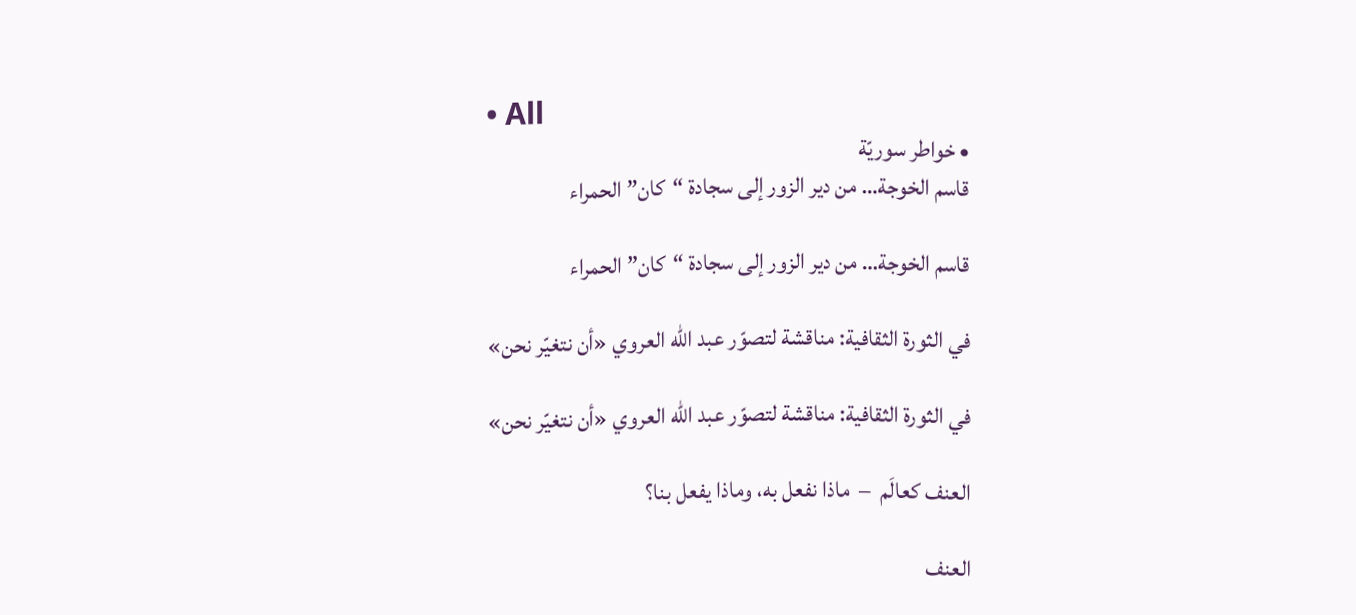• All
    • خواطر سوريّة
    قاسم الخوجة… من دير الزور إلى سجادة “كان” الحمراء

    قاسم الخوجة… من دير الزور إلى سجادة “كان” الحمراء

    في الثورة الثقافية: مناقشة لتصوّر عبد الله العروي «أن نتغيّر نحن»

    في الثورة الثقافية: مناقشة لتصوّر عبد الله العروي «أن نتغيّر نحن»

    العنف كعالَم  –  ماذا نفعل به، وماذا يفعل بنا؟

    العنف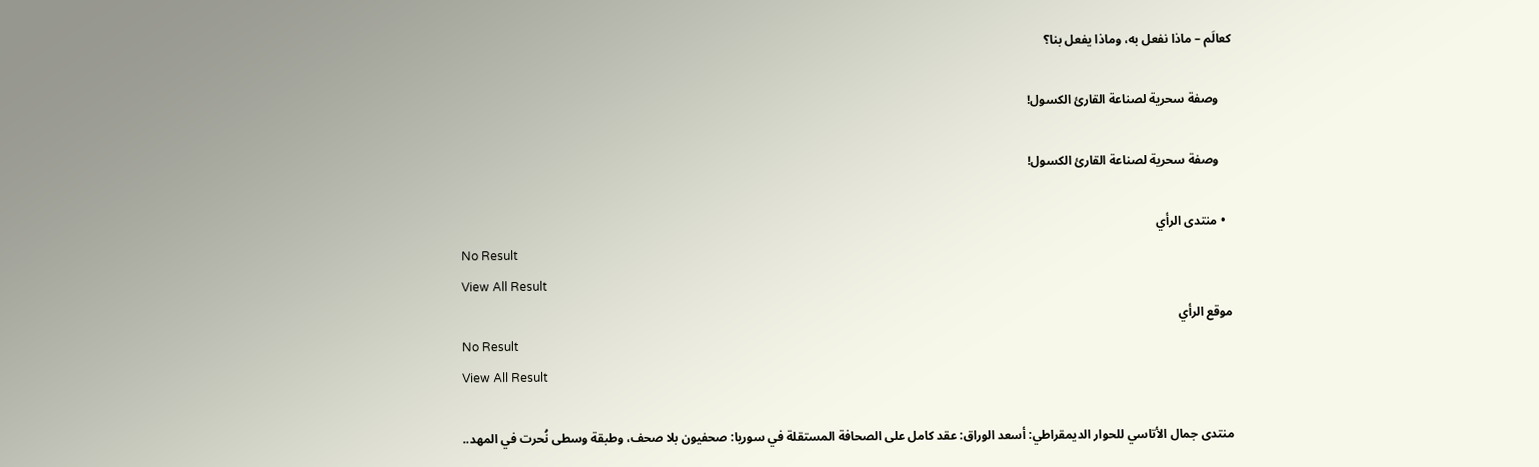كعالَم – ماذا نفعل به، وماذا يفعل بنا؟

    وصفة سحرية لصناعة القارئ الكسول!

    وصفة سحرية لصناعة القارئ الكسول!

  • منتدى الرأي
No Result
View All Result
موقع الرأي
No Result
View All Result

منتدى جمال الأتاسي للحوار الديمقراطي: أسعد الوراق: عقد كامل على الصحافة المستقلة في سوريا: صحفيون بلا صحف، وطبقة وسطى نُحرت في المهد..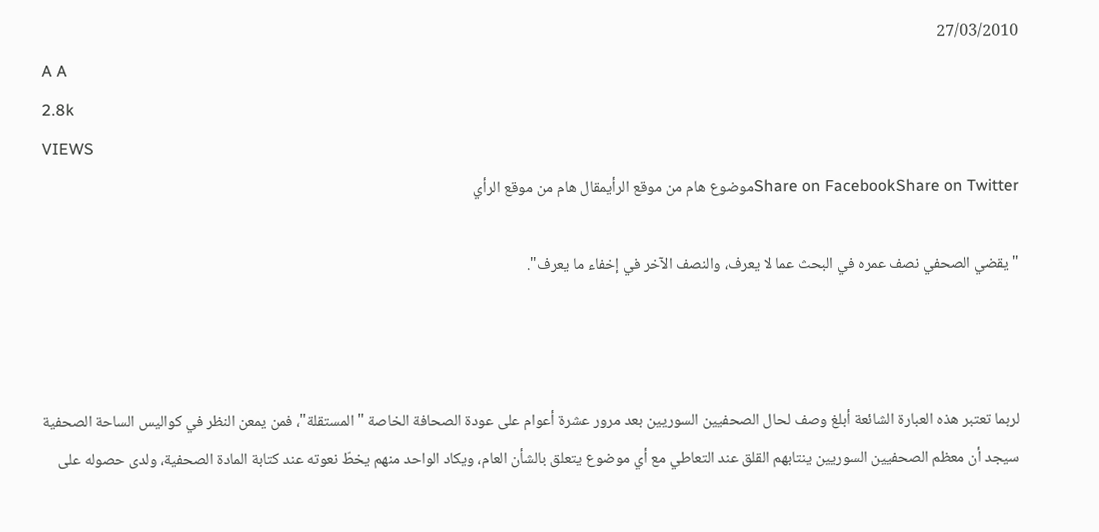27/03/2010
A A
2.8k
VIEWS
Share on FacebookShare on Twitterموضوع هام من موقع الرأيمقال هام من موقع الرأي

"يقضي الصحفي نصف عمره في البحث عما لا يعرف، والنصف الآخر في إخفاء ما يعرف".



لربما تعتبر هذه العبارة الشائعة أبلغ وصف لحال الصحفيين السوريين بعد مرور عشرة أعوام على عودة الصحافة الخاصة "المستقلة"، فمن يمعن النظر في كواليس الساحة الصحفية سيجد أن معظم الصحفيين السوريين ينتابهم القلق عند التعاطي مع أي موضوع يتعلق بالشأن العام، ويكاد الواحد منهم يخطّ نعوته عند كتابة المادة الصحفية، ولدى حصوله على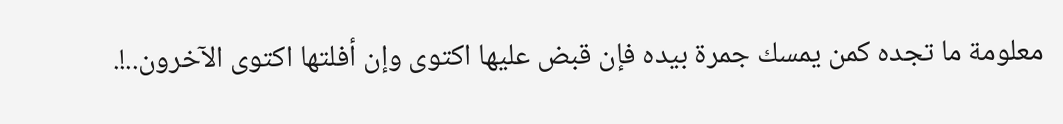معلومة ما تجده كمن يمسك جمرة بيده فإن قبض عليها اكتوى وإن أفلتها اكتوى الآخرون..!.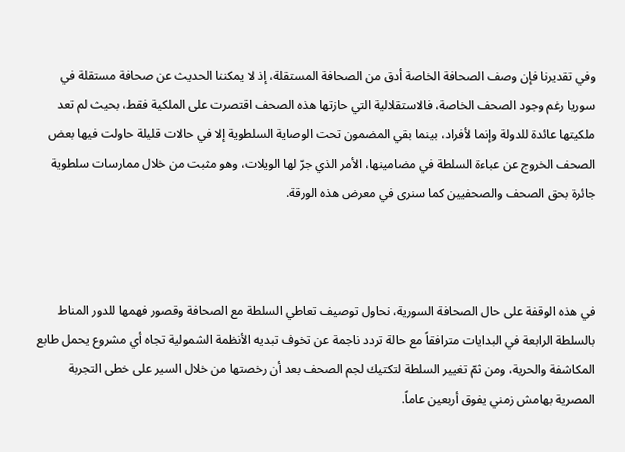وفي تقديرنا فإن وصف الصحافة الخاصة أدق من الصحافة المستقلة، إذ لا يمكننا الحديث عن صحافة مستقلة في سوريا رغم وجود الصحف الخاصة، فالاستقلالية التي حازتها هذه الصحف اقتصرت على الملكية فقط، بحيث لم تعد ملكيتها عائدة للدولة وإنما لأفراد، بينما بقي المضمون تحت الوصاية السلطوية إلا في حالات قليلة حاولت فيها بعض الصحف الخروج عن عباءة السلطة في مضامينها، الأمر الذي جرّ لها الويلات، وهو مثبت من خلال ممارسات سلطوية جائرة بحق الصحف والصحفيين كما سنرى في معرض هذه الورقة.



في هذه الوقفة على حال الصحافة السورية، نحاول توصيف تعاطي السلطة مع الصحافة وقصور فهمها للدور المناط بالسلطة الرابعة في البدايات مترافقاً مع حالة تردد ناجمة عن تخوف تبديه الأنظمة الشمولية تجاه أي مشروع يحمل طابع المكاشفة والحرية، ومن ثمّ تغيير السلطة لتكتيك لجم الصحف بعد أن رخصتها من خلال السير على خطى التجربة المصرية بهامش زمني يفوق أربعين عاماً.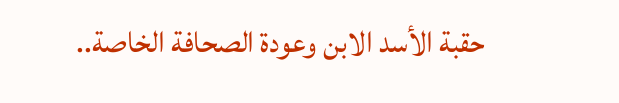حقبة الأسد الابن وعودة الصحافة الخاصة..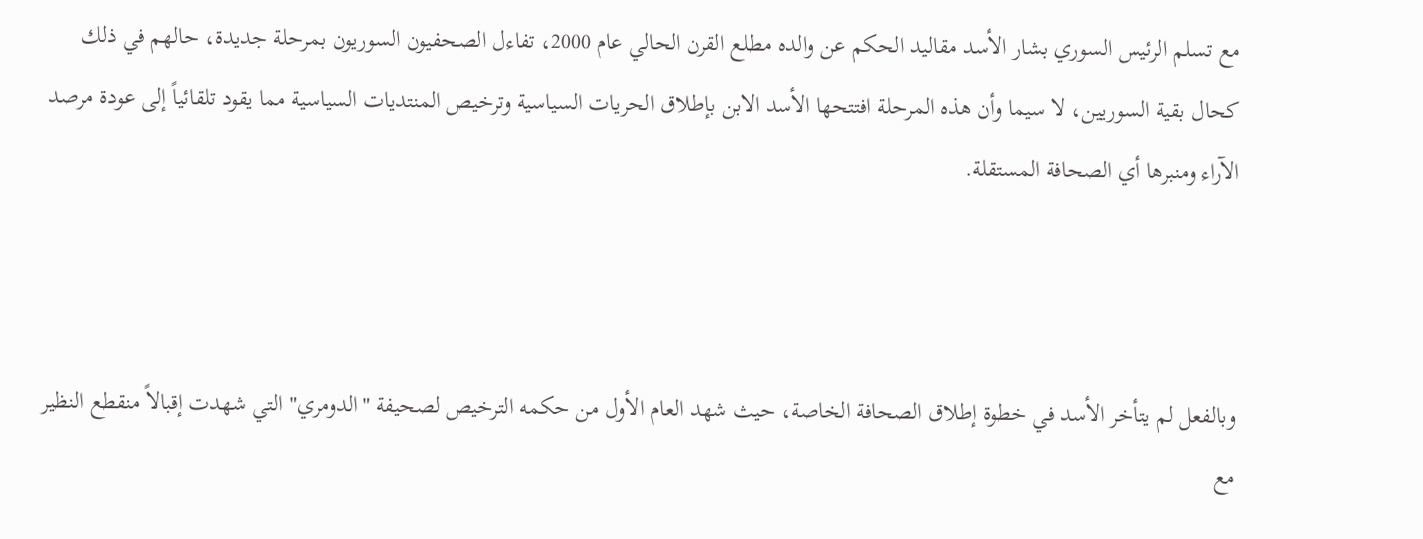مع تسلم الرئيس السوري بشار الأسد مقاليد الحكم عن والده مطلع القرن الحالي عام 2000، تفاءل الصحفيون السوريون بمرحلة جديدة، حالهم في ذلك كحال بقية السوريين، لا سيما وأن هذه المرحلة افتتحها الأسد الابن بإطلاق الحريات السياسية وترخيص المنتديات السياسية مما يقود تلقائياً إلى عودة مرصد الآراء ومنبرها أي الصحافة المستقلة.



وبالفعل لم يتأخر الأسد في خطوة إطلاق الصحافة الخاصة، حيث شهد العام الأول من حكمه الترخيص لصحيفة "الدومري" التي شهدت إقبالاً منقطع النظير مع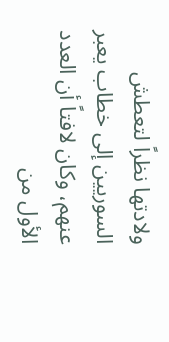ولادتها نظراً لتعطش السوريين إلى خطاب يعبر عنهم، وكان لافتاً أن العدد الأول من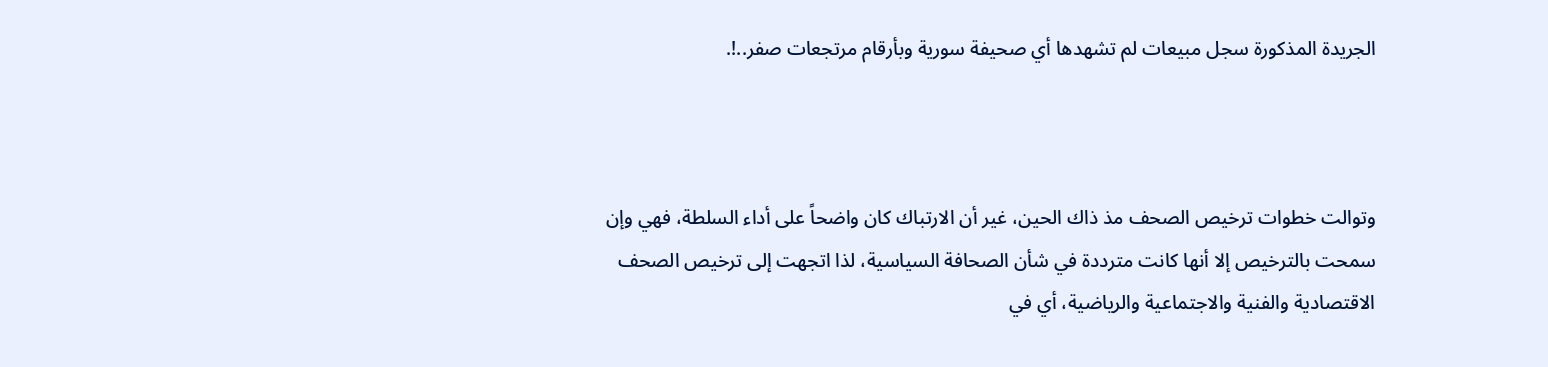الجريدة المذكورة سجل مبيعات لم تشهدها أي صحيفة سورية وبأرقام مرتجعات صفر..!.



وتوالت خطوات ترخيص الصحف مذ ذاك الحين، غير أن الارتباك كان واضحاً على أداء السلطة، فهي وإن سمحت بالترخيص إلا أنها كانت مترددة في شأن الصحافة السياسية، لذا اتجهت إلى ترخيص الصحف الاقتصادية والفنية والاجتماعية والرياضية، أي في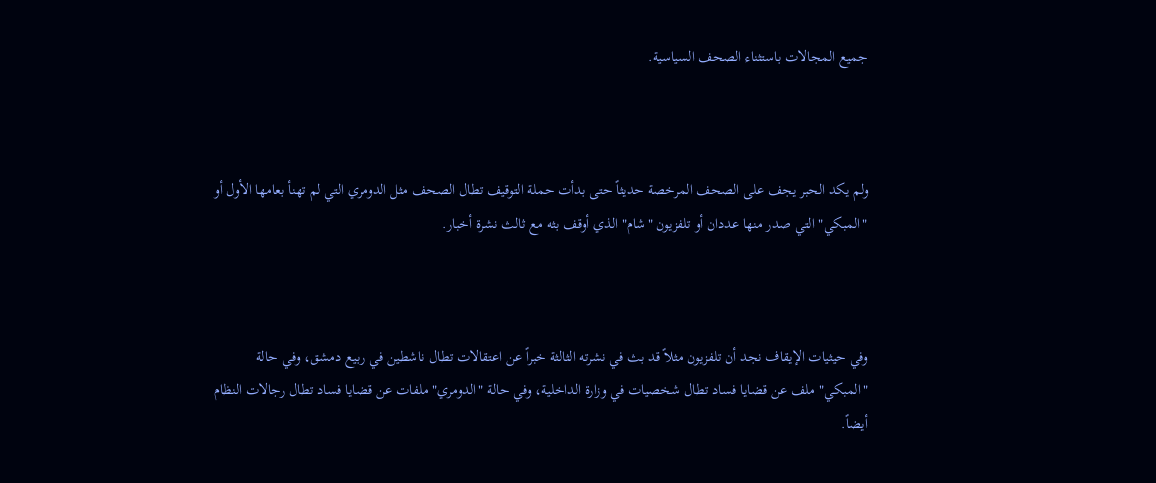جميع المجالات باستثناء الصحف السياسية.



ولم يكد الحبر يجف على الصحف المرخصة حديثاً حتى بدأت حملة التوقيف تطال الصحف مثل الدومري التي لم تهنأ بعامها الأول أو "المبكي" التي صدر منها عددان أو تلفزيون "شام" الذي أوقف بثه مع ثالث نشرة أخبار.



وفي حيثيات الإيقاف نجد أن تلفزيون مثلاً قد بث في نشرته الثالثة خبراً عن اعتقالات تطال ناشطين في ربيع دمشق، وفي حالة "المبكي" ملف عن قضايا فساد تطال شخصيات في وزارة الداخلية، وفي حالة "الدومري" ملفات عن قضايا فساد تطال رجالات النظام أيضاً.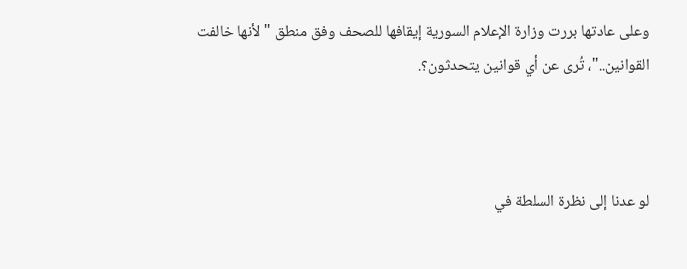وعلى عادتها بررت وزارة الإعلام السورية إيقافها للصحف وفق منطق "لأنها خالفت القوانين.."، تُرى عن أي قوانين يتحدثون؟.



لو عدنا إلى نظرة السلطة في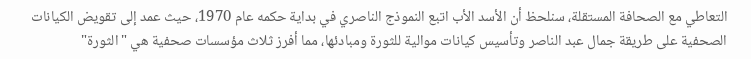التعاطي مع الصحافة المستقلة، سنلحظ أن الأسد الأب اتبع النموذج الناصري في بداية حكمه عام 1970، حيث عمد إلى تقويض الكيانات الصحفية على طريقة جمال عبد الناصر وتأسيس كيانات موالية للثورة ومبادئها، مما أفرز ثلاث مؤسسات صحفية هي "الثورة"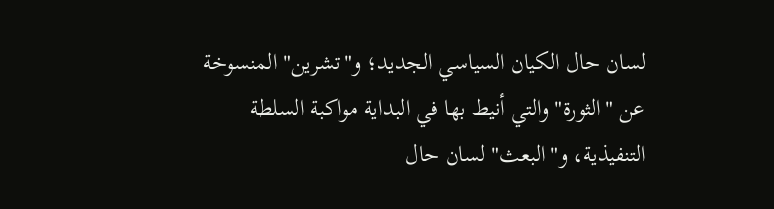لسان حال الكيان السياسي الجديد؛ و"تشرين" المنسوخة عن "الثورة" والتي أنيط بها في البداية مواكبة السلطة التنفيذية، و"البعث" لسان حال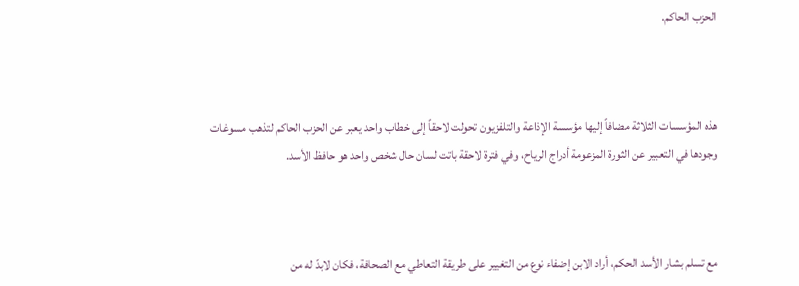الحزب الحاكم.



هذه المؤسسات الثلاثة مضافاً إليها مؤسسة الإذاعة والتلفزيون تحولت لاحقاً إلى خطاب واحد يعبر عن الحزب الحاكم لتذهب مسوغات وجودها في التعبير عن الثورة المزعومة أدراج الرياح، وفي فترة لاحقة باتت لسان حال شخص واحد هو حافظ الأسد.



مع تسلم بشار الأسد الحكم، أراد الابن إضفاء نوع من التغيير على طريقة التعاطي مع الصحافة، فكان لابدّ له من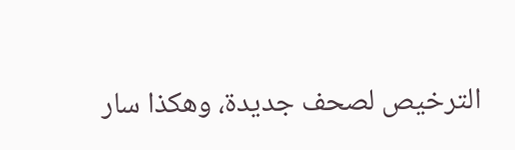الترخيص لصحف جديدة، وهكذا سار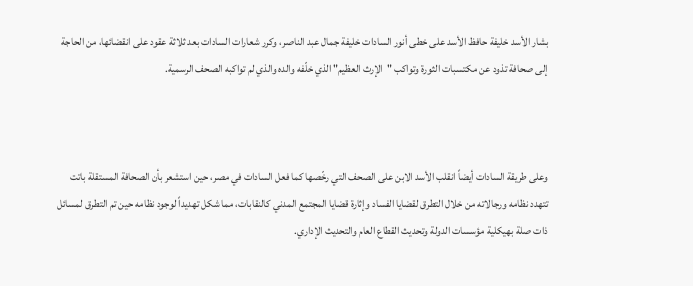بشار الأسد خليفة حافظ الأسد على خطى أنور السادات خليفة جمال عبد الناصر، وكرر شعارات السادات بعد ثلاثة عقود على انقضائها، من الحاجة إلى صحافة تذود عن مكتسبات الثورة وتواكب "الإرث العظيم" الذي خلّفه والده والذي لم تواكبه الصحف الرسمية.



وعلى طريقة السادات أيضاً انقلب الأسد الابن على الصحف التي رخّصها كما فعل السادات في مصر، حين استشعر بأن الصحافة المستقلة باتت تتهدد نظامه ورجالاته من خلال التطرق لقضايا الفساد وإثارة قضايا المجتمع المدني كالنقابات، مما شكل تهديداً لوجود نظامه حين تم التطرق لمسائل ذات صلة بهيكلية مؤسسات الدولة وتحديث القطاع العام والتحديث الإداري.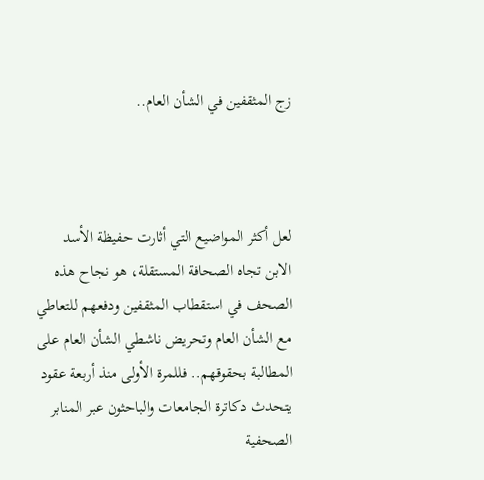زج المثقفين في الشأن العام..



لعل أكثر المواضيع التي أثارت حفيظة الأسد الابن تجاه الصحافة المستقلة، هو نجاح هذه الصحف في استقطاب المثقفين ودفعهم للتعاطي مع الشأن العام وتحريض ناشطي الشأن العام على المطالبة بحقوقهم.. فللمرة الأولى منذ أربعة عقود يتحدث دكاترة الجامعات والباحثون عبر المنابر الصحفية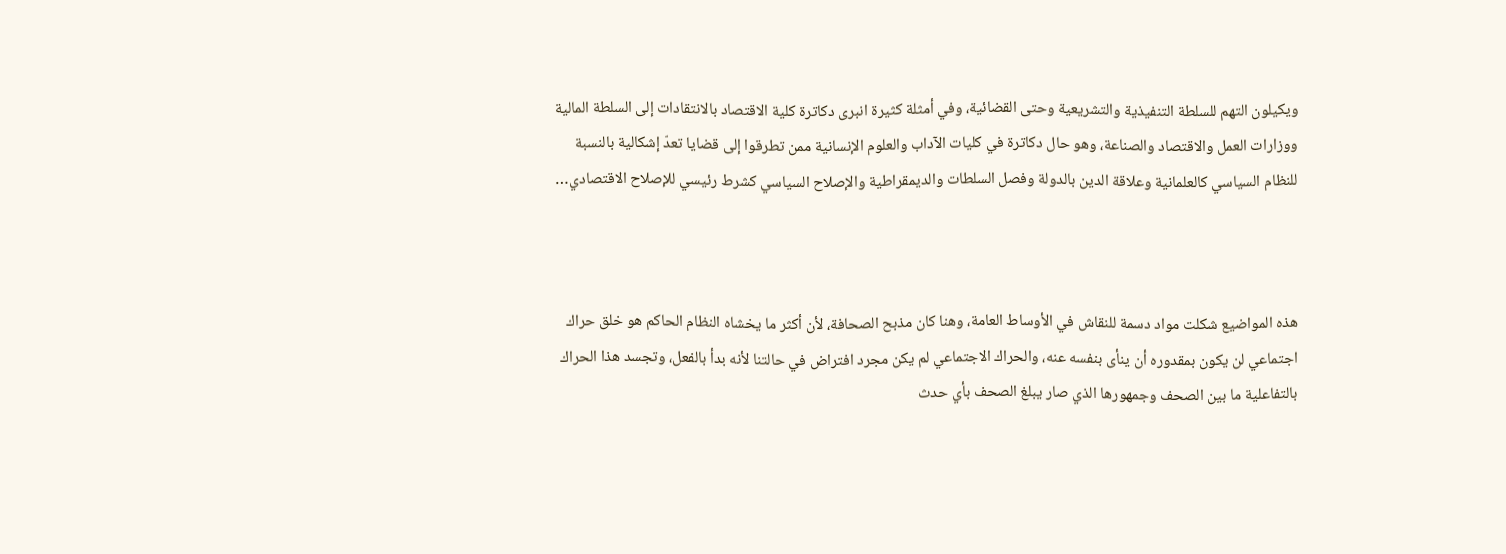ويكيلون التهم للسلطة التنفيذية والتشريعية وحتى القضائية، وفي أمثلة كثيرة انبرى دكاترة كلية الاقتصاد بالانتقادات إلى السلطة المالية ووزارات العمل والاقتصاد والصناعة، وهو حال دكاترة في كليات الآداب والعلوم الإنسانية ممن تطرقوا إلى قضايا تعدّ إشكالية بالنسبة للنظام السياسي كالعلمانية وعلاقة الدين بالدولة وفصل السلطات والديمقراطية والإصلاح السياسي كشرط رئيسي للإصلاح الاقتصادي…



هذه المواضيع شكلت مواد دسمة للنقاش في الأوساط العامة، وهنا كان مذبح الصحافة، لأن أكثر ما يخشاه النظام الحاكم هو خلق حراك اجتماعي لن يكون بمقدوره أن ينأى بنفسه عنه، والحراك الاجتماعي لم يكن مجرد افتراض في حالتنا لأنه بدأ بالفعل، وتجسد هذا الحراك بالتفاعلية ما بين الصحف وجمهورها الذي صار يبلغ الصحف بأي حدث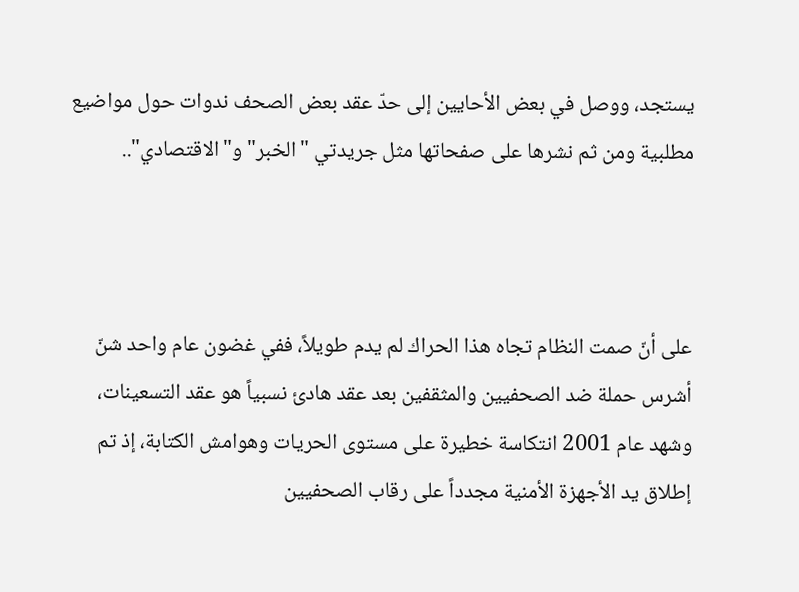يستجد، ووصل في بعض الأحايين إلى حدّ عقد بعض الصحف ندوات حول مواضيع مطلبية ومن ثم نشرها على صفحاتها مثل جريدتي "الخبر" و"الاقتصادي"..



على أنّ صمت النظام تجاه هذا الحراك لم يدم طويلاً، ففي غضون عام واحد شنّ أشرس حملة ضد الصحفيين والمثقفين بعد عقد هادئ نسبياً هو عقد التسعينات، وشهد عام 2001 انتكاسة خطيرة على مستوى الحريات وهوامش الكتابة، إذ تم إطلاق يد الأجهزة الأمنية مجدداً على رقاب الصحفيين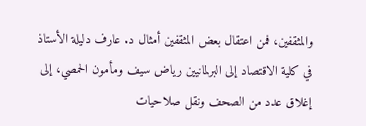والمثقفين، فمن اعتقال بعض المثقفين أمثال د. عارف دليلة الأستاذ في كلية الاقتصاد إلى البرلمانيين رياض سيف ومأمون الحمصي، إلى إغلاق عدد من الصحف ونقل صلاحيات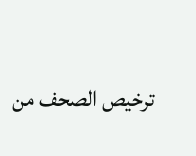ترخيص الصحف من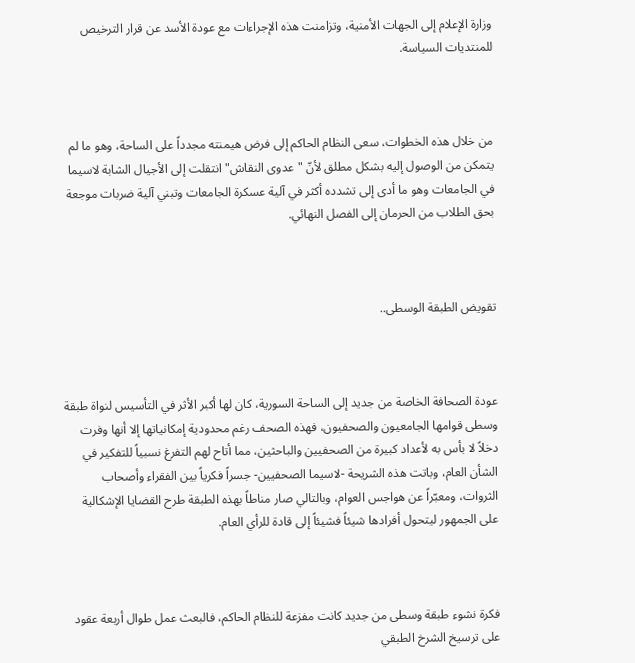وزارة الإعلام إلى الجهات الأمنية، وتزامنت هذه الإجراءات مع عودة الأسد عن قرار الترخيص للمنتديات السياسة.



من خلال هذه الخطوات، سعى النظام الحاكم إلى فرض هيمنته مجدداً على الساحة، وهو ما لم يتمكن من الوصول إليه بشكل مطلق لأنّ "عدوى النقاش" انتقلت إلى الأجيال الشابة لاسيما في الجامعات وهو ما أدى إلى تشدده أكثر في آلية عسكرة الجامعات وتبني آلية ضربات موجعة بحق الطلاب من الحرمان إلى الفصل النهائي.



تقويض الطبقة الوسطى..



عودة الصحافة الخاصة من جديد إلى الساحة السورية، كان لها أكبر الأثر في التأسيس لنواة طبقة وسطى قوامها الجامعيون والصحفيون، فهذه الصحف رغم محدودية إمكانياتها إلا أنها وفرت دخلاً لا بأس به لأعداد كبيرة من الصحفيين والباحثين، مما أتاح لهم التفرغ نسبياً للتفكير في الشأن العام، وباتت هذه الشريحة -لاسيما الصحفيين- جسراً فكرياً بين الفقراء وأصحاب الثروات، ومعبّراً عن هواجس العوام، وبالتالي صار مناطاً بهذه الطبقة طرح القضايا الإشكالية على الجمهور ليتحول أفرادها شيئاً فشيئاً إلى قادة للرأي العام.



فكرة نشوء طبقة وسطى من جديد كانت مفزعة للنظام الحاكم، فالبعث عمل طوال أربعة عقود على ترسيخ الشرخ الطبقي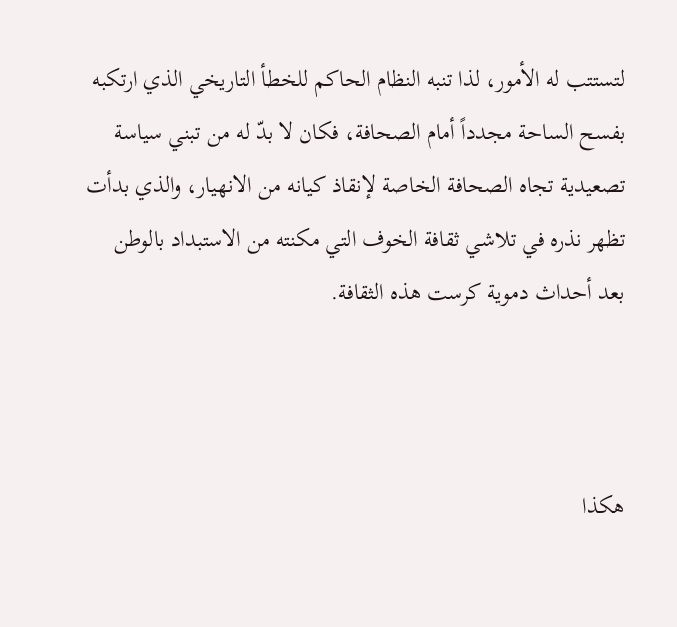لتستتب له الأمور، لذا تنبه النظام الحاكم للخطأ التاريخي الذي ارتكبه بفسح الساحة مجدداً أمام الصحافة، فكان لا بدّ له من تبني سياسة تصعيدية تجاه الصحافة الخاصة لإنقاذ كيانه من الانهيار، والذي بدأت تظهر نذره في تلاشي ثقافة الخوف التي مكنته من الاستبداد بالوطن بعد أحداث دموية كرست هذه الثقافة.



هكذا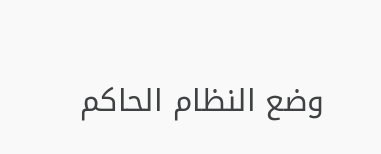وضع النظام الحاكم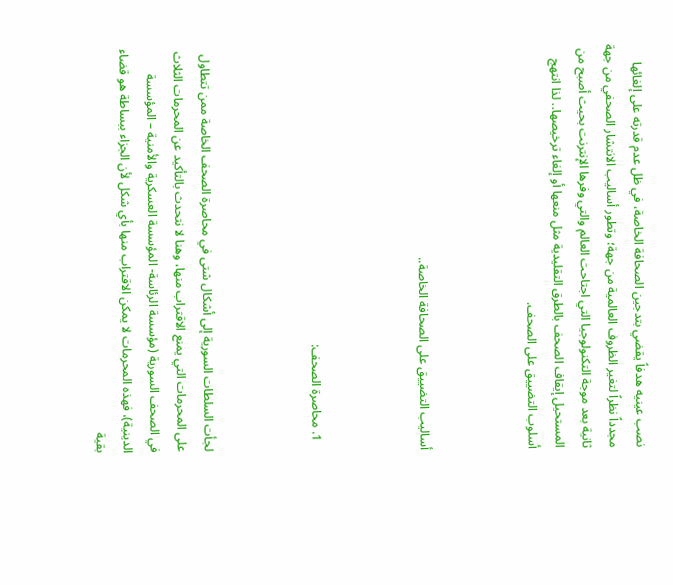نصب عينيه هدفاً يقضي بتدجين الصحافة الخاصة، في ظل عدم قدرته على إلغائها مجدداً نظراً لتغير الظروف العالمية من جهة؛ وتطور أساليب الانتشار الصحفي من جهة ثانية بعد موجة التكنولوجيا التي اجتاحت العالم والتي وفرها الإنترنت بحيث أصبح من المستحيل إيقاف الصحف بالطرق التقليدية مثل منعها أو إلغاء ترخيصها.. لذا انتهج أسلوب التضييق على الصحف.



أساليب التضييق على الصحافة الخاصة..



   1. محاصرة الصحف:



لجأت السلطات السورية إلى أشكال شتى في محاصرة الصحف الخاصة ممن تتطاول على المحرمات التي يمنع الاقتراب منها، وهنا لا نتحدث بالتأكيد عن المحرمات الثلاث في الصحف السورية (مؤسسة الرئاسة- المؤسسة العسكرية والأمنية – المؤسسة الدينية)، فهذه المحرمات لا يمكن الاقتراب منها بأي شكل لأن الجزاء ببساطة هو قضاء بقية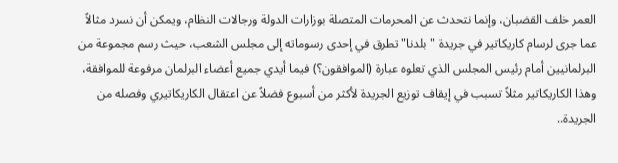العمر خلف القضبان، وإنما نتحدث عن المحرمات المتصلة بوزارات الدولة ورجالات النظام، ويمكن أن نسرد مثالاً عما جرى لرسام كاريكاتير في جريدة "بلدنا" تطرق في إحدى رسوماته إلى مجلس الشعب، حيث رسم مجموعة من البرلمانيين أمام رئيس المجلس الذي تعلوه عبارة (الموافقون؟) فيما أيدي جميع أعضاء البرلمان مرفوعة للموافقة، وهذا الكاريكاتير مثلاً تسبب في إيقاف توزيع الجريدة لأكثر من أسبوع فضلاً عن اعتقال الكاريكاتيري وفصله من الجريدة..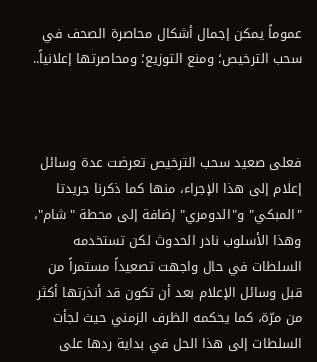عموماً يمكن إجمال أشكال محاصرة الصحف في سحب الترخيص؛ ومنع التوزيع؛ ومحاصرتها إعلانياً..



فعلى صعيد سحب الترخيص تعرضت عدة وسائل إعلام إلى هذا الإجراء، منها كما ذكرنا جريدتا "المبكي" و"الدومري" إضافة إلى محطة "شام"، وهذا الأسلوب نادر الحدوث لكن تستخدمه السلطات في حال واجهت تصعيداً مستمراً من قبل وسائل الإعلام بعد أن تكون قد أنذرتها أكثر من مرّة، كما يحكمه الظرف الزمني حيث لجأت السلطات إلى هذا الحل في بداية ردها على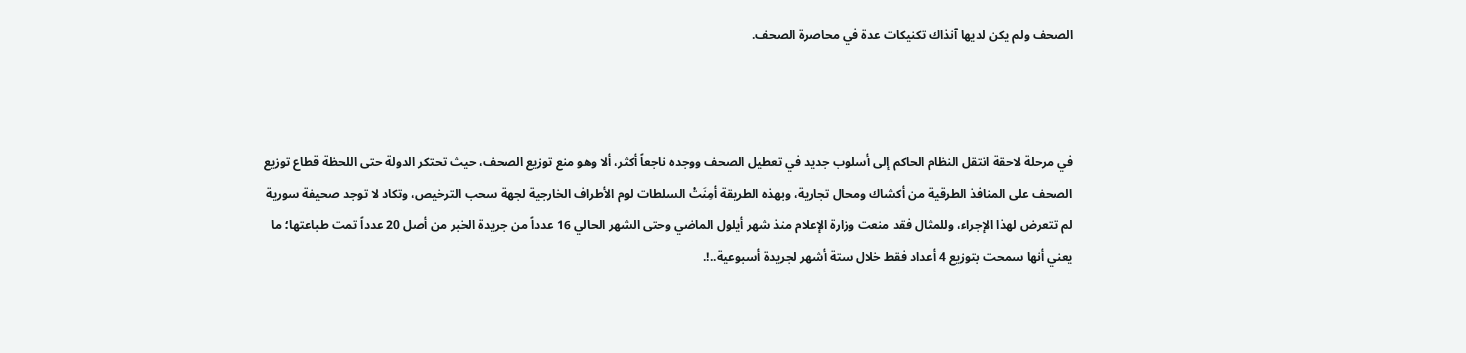الصحف ولم يكن لديها آنذاك تكنيكات عدة في محاصرة الصحف.



في مرحلة لاحقة انتقل النظام الحاكم إلى أسلوب جديد في تعطيل الصحف ووجده ناجعاً أكثر، ألا وهو منع توزيع الصحف، حيث تحتكر الدولة حتى اللحظة قطاع توزيع الصحف على المنافذ الطرقية من أكشاك ومحال تجارية، وبهذه الطريقة أمِنَتْ السلطات لوم الأطراف الخارجية لجهة سحب الترخيص، وتكاد لا توجد صحيفة سورية لم تتعرض لهذا الإجراء، وللمثال فقد منعت وزارة الإعلام منذ شهر أيلول الماضي وحتى الشهر الحالي 16 عدداً من جريدة الخبر من أصل 20 عدداً تمت طباعتها؛ ما يعني أنها سمحت بتوزيع 4 أعداد فقط خلال ستة أشهر لجريدة أسبوعية..!.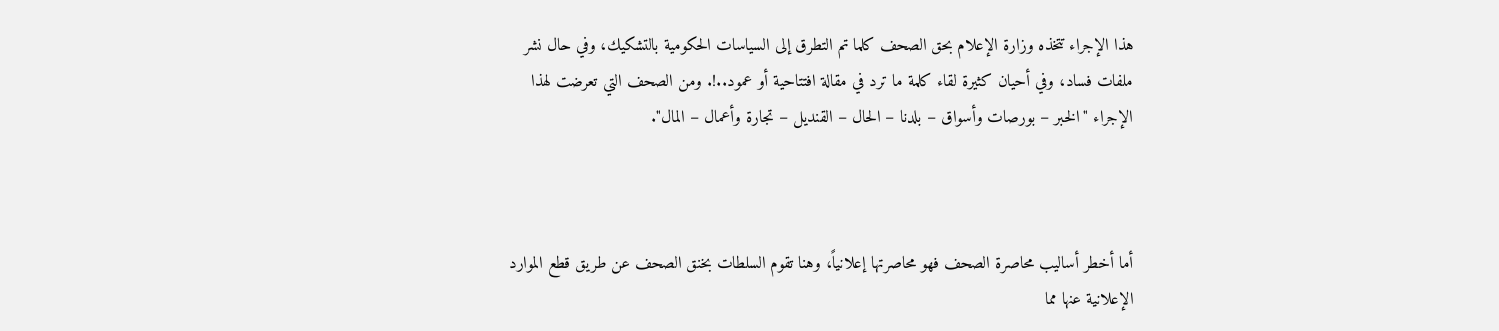هذا الإجراء تتخذه وزارة الإعلام بحق الصحف كلما تم التطرق إلى السياسات الحكومية بالتشكيك، وفي حال نشر ملفات فساد، وفي أحيان كثيرة لقاء كلمة ما ترد في مقالة افتتاحية أو عمود..!. ومن الصحف التي تعرضت لهذا الإجراء "الخبر – بورصات وأسواق – بلدنا – الحال – القنديل – تجارة وأعمال – المال".



أما أخطر أساليب محاصرة الصحف فهو محاصرتها إعلانياً، وهنا تقوم السلطات بخنق الصحف عن طريق قطع الموارد الإعلانية عنها مما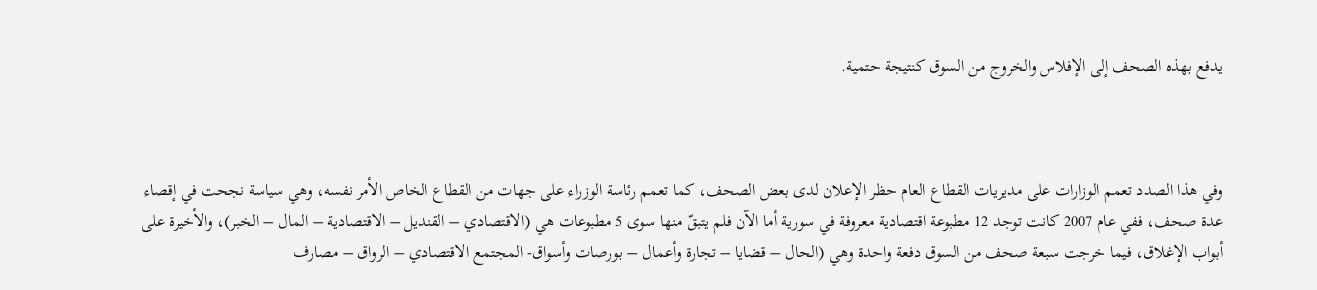يدفع بهذه الصحف إلى الإفلاس والخروج من السوق كنتيجة حتمية.



وفي هذا الصدد تعمم الوزارات على مديريات القطاع العام حظر الإعلان لدى بعض الصحف، كما تعمم رئاسة الوزراء على جهات من القطاع الخاص الأمر نفسه، وهي سياسة نجحت في إقصاء عدة صحف، ففي عام 2007 كانت توجد 12 مطبوعة اقتصادية معروفة في سورية أما الآن فلم يتبقّ منها سوى 5 مطبوعات هي (الاقتصادي – القنديل – الاقتصادية – المال – الخبر)، والأخيرة على أبواب الإغلاق، فيما خرجت سبعة صحف من السوق دفعة واحدة وهي (الحال – قضايا – تجارة وأعمال – بورصات وأسواق- المجتمع الاقتصادي – الرواق – مصارف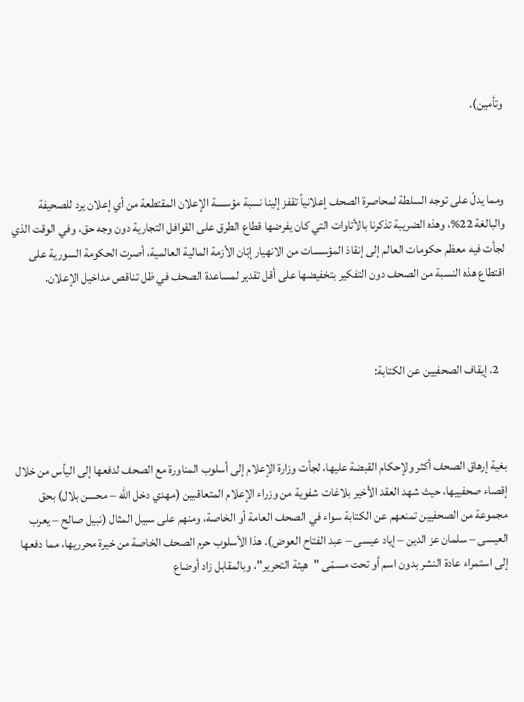وتأمين).



ومما يدلّ على توجه السلطة لمحاصرة الصحف إعلانياً تقفز إلينا نسبة مؤسسة الإعلان المقتطعة من أي إعلان يرد للصحيفة والبالغة 22%، وهذه الضريبة تذكرنا بالأتاوات التي كان يفرضها قطاع الطرق على القوافل التجارية دون وجه حق، وفي الوقت الذي لجأت فيه معظم حكومات العالم إلى إنقاذ المؤسسات من الانهيار إبّان الأزمة المالية العالمية، أصرت الحكومة السورية على اقتطاع هذه النسبة من الصحف دون التفكير بتخفيضها على أقل تقدير لمساعدة الصحف في ظل تناقص مداخيل الإعلان.



   2. إيقاف الصحفيين عن الكتابة:



بغية إرهاق الصحف أكثر ولإحكام القبضة عليها، لجأت وزارة الإعلام إلى أسلوب المناورة مع الصحف لدفعها إلى اليأس من خلال إقصاء صحفييها، حيث شهد العقد الأخير بلاغات شفوية من وزراء الإعلام المتعاقبين (مهدي دخل الله – محسن بلال) بحق مجموعة من الصحفيين تمنعهم عن الكتابة سواء في الصحف العامة أو الخاصة، ومنهم على سبيل المثال (نبيل صالح – يعرب العيسى – سلمان عز الدين – إياد عيسى – عبد الفتاح العوض). هذا الأسلوب حرم الصحف الخاصة من خيرة محرريها، مما دفعها إلى استمراء عادة النشر بدون اسم أو تحت مسمّى "هيئة التحرير"، وبالمقابل زاد أوضاع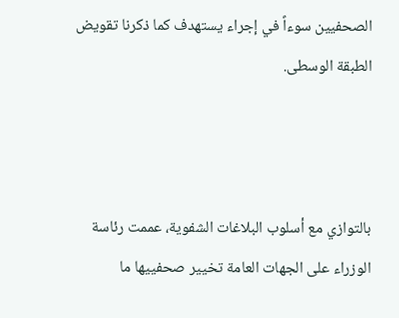الصحفيين سوءاً في إجراء يستهدف كما ذكرنا تقويض الطبقة الوسطى.



بالتوازي مع أسلوب البلاغات الشفوية، عممت رئاسة الوزراء على الجهات العامة تخيير صحفييها ما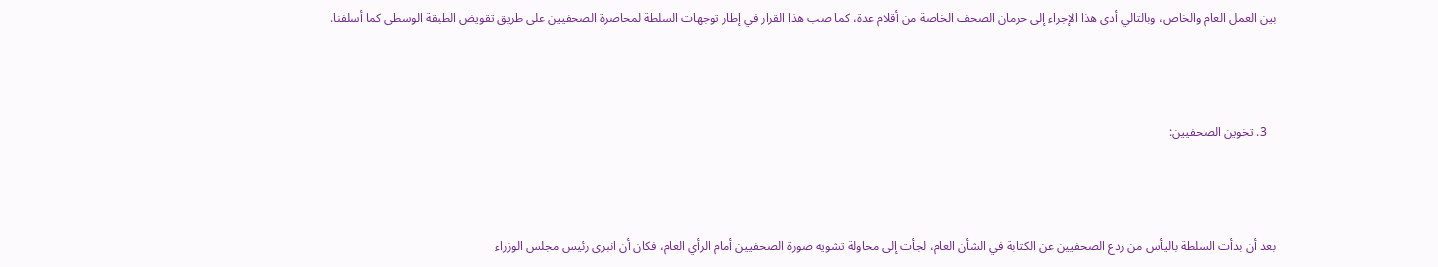بين العمل العام والخاص، وبالتالي أدى هذا الإجراء إلى حرمان الصحف الخاصة من أقلام عدة، كما صب هذا القرار في إطار توجهات السلطة لمحاصرة الصحفيين على طريق تقويض الطبقة الوسطى كما أسلفنا.



   3. تخوين الصحفيين:



بعد أن بدأت السلطة باليأس من ردع الصحفيين عن الكتابة في الشأن العام، لجأت إلى محاولة تشويه صورة الصحفيين أمام الرأي العام، فكان أن انبرى رئيس مجلس الوزراء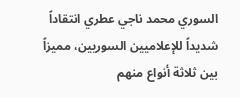السوري محمد ناجي عطري انتقاداً شديداً للإعلاميين السوريين، مميزاً بين ثلاثة أنواع منهم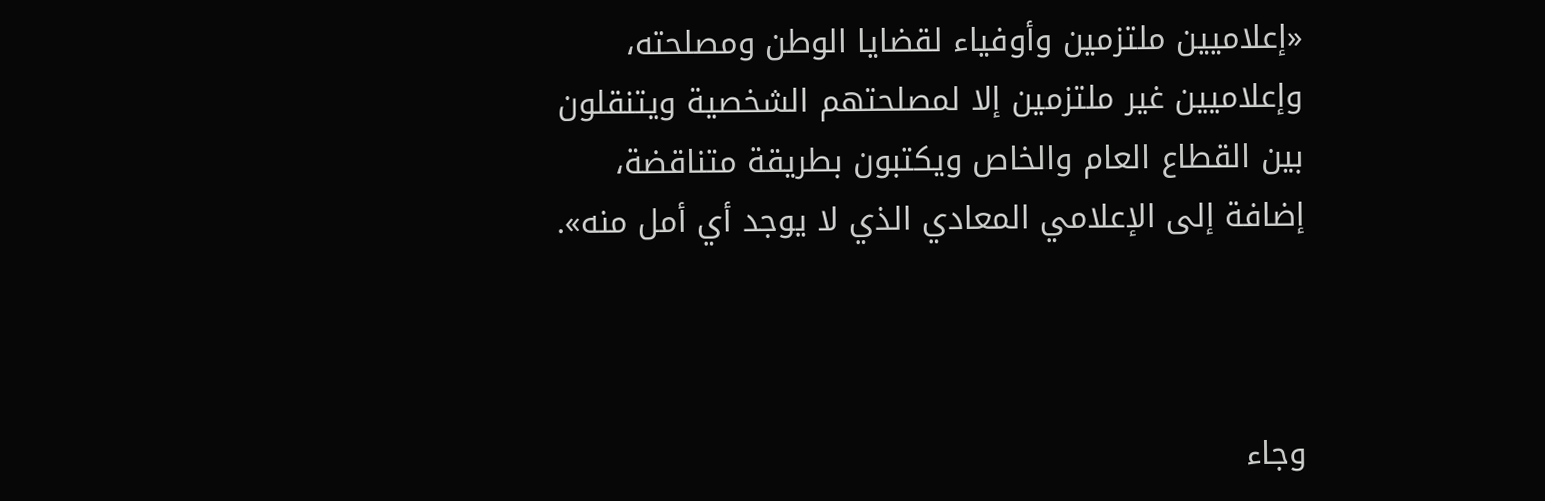«إعلاميين ملتزمين وأوفياء لقضايا الوطن ومصلحته، وإعلاميين غير ملتزمين إلا لمصلحتهم الشخصية ويتنقلون بين القطاع العام والخاص ويكتبون بطريقة متناقضة، إضافة إلى الإعلامي المعادي الذي لا يوجد أي أمل منه».



وجاء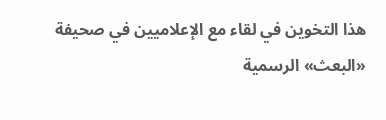هذا التخوين في لقاء مع الإعلاميين في صحيفة «البعث» الرسمية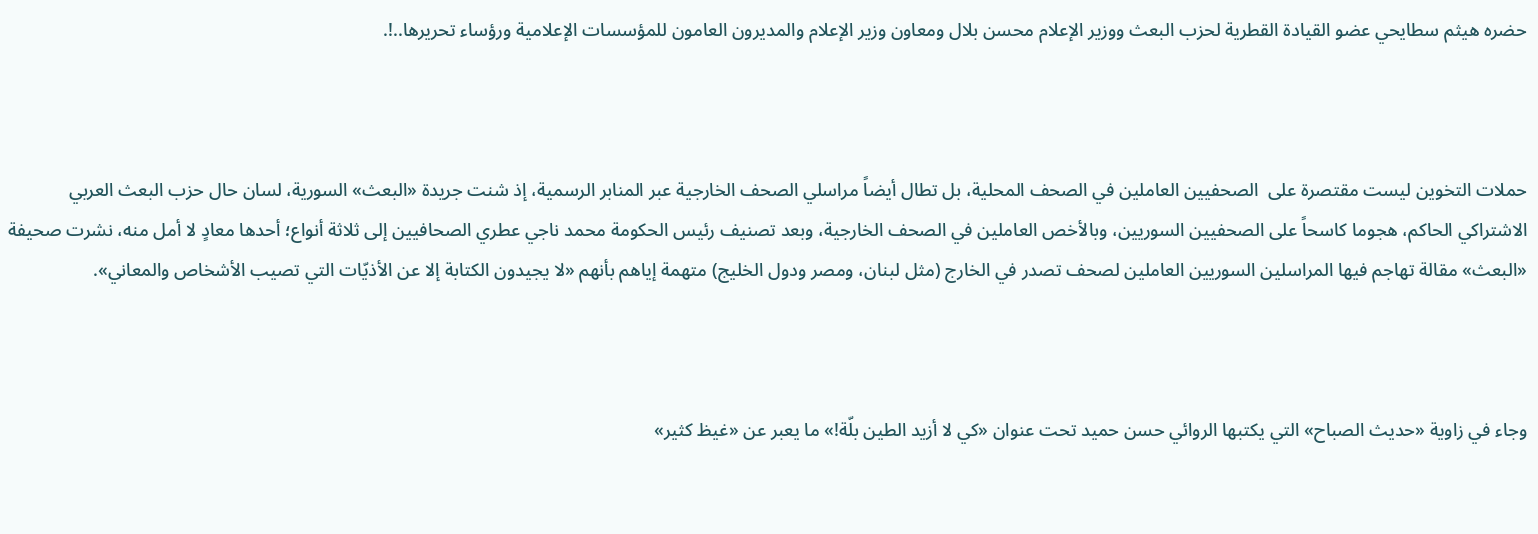حضره هيثم سطايحي عضو القيادة القطرية لحزب البعث ووزير الإعلام محسن بلال ومعاون وزير الإعلام والمديرون العامون للمؤسسات الإعلامية ورؤساء تحريرها..!.



حملات التخوين ليست مقتصرة على  الصحفيين العاملين في الصحف المحلية، بل تطال أيضاً مراسلي الصحف الخارجية عبر المنابر الرسمية، إذ شنت جريدة «البعث» السورية، لسان حال حزب البعث العربي الاشتراكي الحاكم، هجوما كاسحاً على الصحفيين السوريين، وبالأخص العاملين في الصحف الخارجية، وبعد تصنيف رئيس الحكومة محمد ناجي عطري الصحافيين إلى ثلاثة أنواع؛ أحدها معادٍ لا أمل منه، نشرت صحيفة «البعث» مقالة تهاجم فيها المراسلين السوريين العاملين لصحف تصدر في الخارج (مثل لبنان، ومصر ودول الخليج) متهمة إياهم بأنهم «لا يجيدون الكتابة إلا عن الأذيّات التي تصيب الأشخاص والمعاني».



وجاء في زاوية «حديث الصباح» التي يكتبها الروائي حسن حميد تحت عنوان «كي لا أزيد الطين بلّة!» ما يعبر عن «غيظ كثير»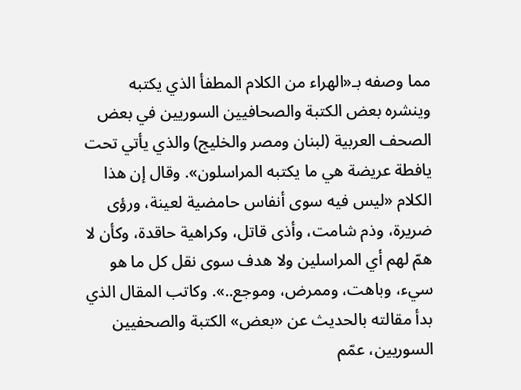مما وصفه بـ«الهراء من الكلام المطفأ الذي يكتبه وينشره بعض الكتبة والصحافيين السوريين في بعض الصحف العربية (لبنان ومصر والخليج) والذي يأتي تحت يافطة عريضة هي ما يكتبه المراسلون». وقال إن هذا الكلام «ليس فيه سوى أنفاس حامضية لعينة، ورؤى ضريرة، وذم شامت، وأذى قاتل، وكراهية حاقدة، وكأن لا همّ لهم أي المراسلين ولا هدف سوى نقل كل ما هو سيء، وباهت، وممرض، وموجع..». وكاتب المقال الذي بدأ مقالته بالحديث عن «بعض» الكتبة والصحفيين السوريين، عمّم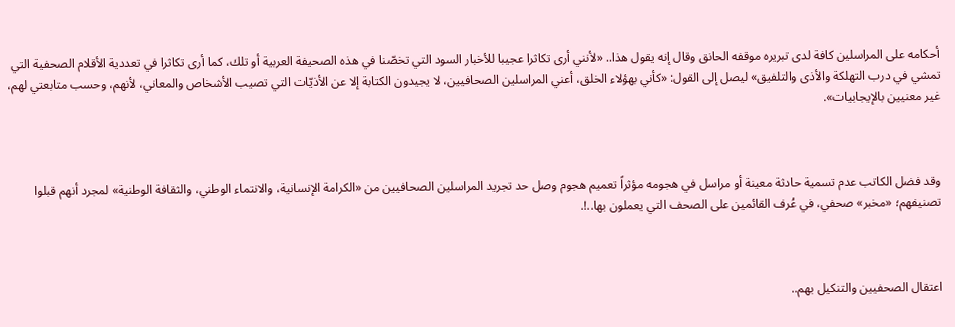أحكامه على المراسلين كافة لدى تبريره موقفه الحانق وقال إنه يقول هذا.. «لأنني أرى تكاثرا عجيبا للأخبار السود التي تخصّنا في هذه الصحيفة العربية أو تلك، كما أرى تكاثرا في تعددية الأقلام الصحفية التي تمشي في درب التهلكة والأذى والتلفيق» ليصل إلى القول: «كأني بهؤلاء الخلق، أعني المراسلين الصحافيين، لا يجيدون الكتابة إلا عن الأذيّات التي تصيب الأشخاص والمعاني، لأنهم، وحسب متابعتي لهم، غير معنيين بالإيجابيات».



وقد فضل الكاتب عدم تسمية حادثة معينة أو مراسل في هجومه مؤثراً تعميم هجوم وصل حد تجريد المراسلين الصحافيين من «الكرامة الإنسانية، والانتماء الوطني، والثقافة الوطنية» لمجرد أنهم قبلوا تصنيفهم؛ «مخبر» صحفي، في عُرف القائمين على الصحف التي يعملون بها..!.



اعتقال الصحفيين والتنكيل بهم..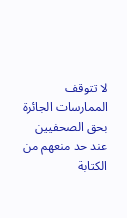لا تتوقف الممارسات الجائرة بحق الصحفيين عند حد منعهم من الكتابة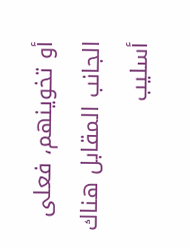أو تخوينهم، فعلى الجانب المقابل هناك أسليب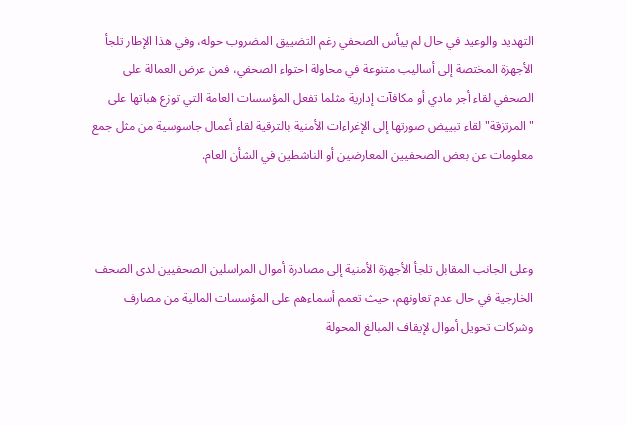التهديد والوعيد في حال لم ييأس الصحفي رغم التضييق المضروب حوله، وفي هذا الإطار تلجأ الأجهزة المختصة إلى أساليب متنوعة في محاولة احتواء الصحفي، فمن عرض العمالة على الصحفي لقاء أجر مادي أو مكافآت إدارية مثلما تفعل المؤسسات العامة التي توزع هباتها على "المرتزقة" لقاء تبييض صورتها إلى الإغراءات الأمنية بالترقية لقاء أعمال جاسوسية من مثل جمع معلومات عن بعض الصحفيين المعارضين أو الناشطين في الشأن العام.



وعلى الجانب المقابل تلجأ الأجهزة الأمنية إلى مصادرة أموال المراسلين الصحفيين لدى الصحف الخارجية في حال عدم تعاونهم، حيث تعمم أسماءهم على المؤسسات المالية من مصارف وشركات تحويل أموال لإيقاف المبالغ المحولة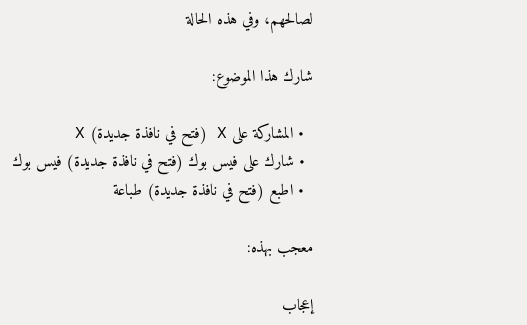لصالحهم، وفي هذه الحالة

شارك هذا الموضوع:

  • المشاركة على X (فتح في نافذة جديدة) X
  • شارك على فيس بوك (فتح في نافذة جديدة) فيس بوك
  • اطبع (فتح في نافذة جديدة) طباعة

معجب بهذه:

إعجاب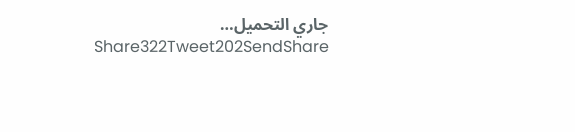جاري التحميل…
Share322Tweet202SendShare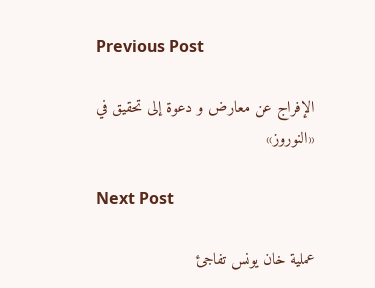Previous Post

الإفراج عن معارض و دعوة إلى تحقيق في «النوروز»

Next Post

عملية خان يونس تفاجئ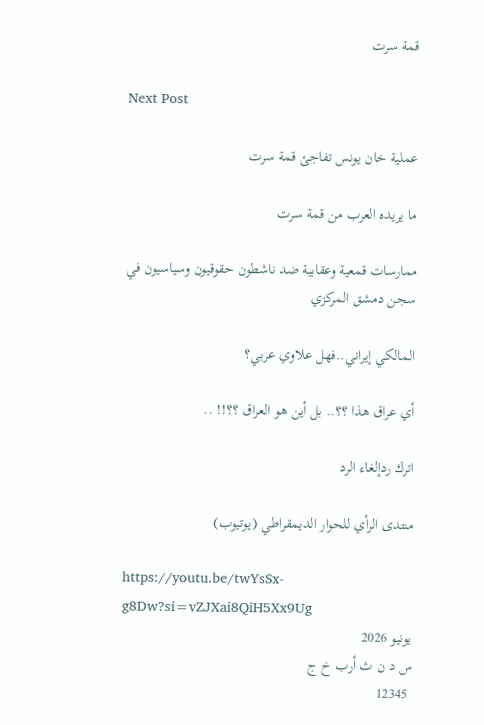قمة سرت

Next Post

عملية خان يونس تفاجئ قمة سرت

ما يريده العرب من قمة سرت

ممارسات قمعية وعقابية ضد ناشطون حقوقيون وسياسيون في سجن دمشق المركزي

المالكي إيراني..فهل علاوي عربي؟

أي عراق هذا ؟؟.. بل أين هو العراق ؟؟!! ..

اترك ردإلغاء الرد

منتدى الرأي للحوار الديمقراطي (يوتيوب)

https://youtu.be/twYsSx-g8Dw?si=vZJXai8QiH5Xx9Ug
يونيو 2026
س د ن ث أرب خ ج
 12345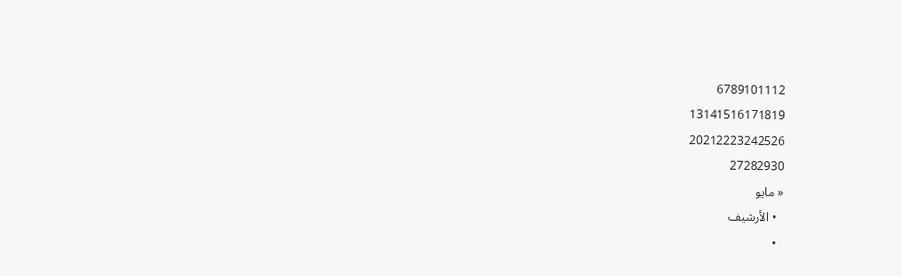6789101112
13141516171819
20212223242526
27282930
« مايو
  • الأرشيف
  •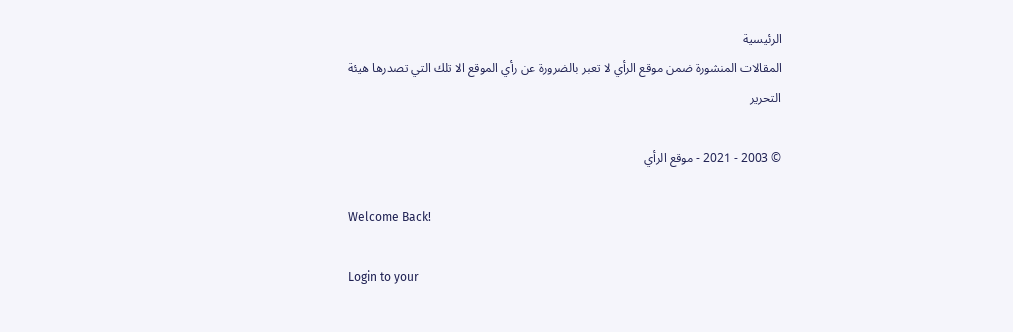الرئيسية
المقالات المنشورة ضمن موقع الرأي لا تعبر بالضرورة عن رأي الموقع الا تلك التي تصدرها هيئة التحرير

© 2003 - 2021 - موقع الرأي

Welcome Back!

Login to your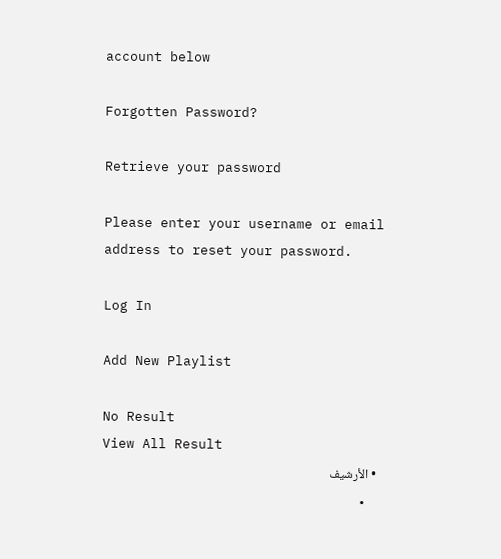account below

Forgotten Password?

Retrieve your password

Please enter your username or email address to reset your password.

Log In

Add New Playlist

No Result
View All Result
  • الأرشيف
  •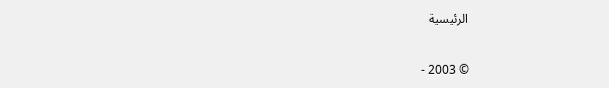الرئيسية

© 2003 -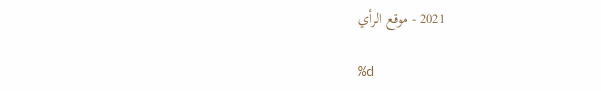2021 - موقع الرأي

%d